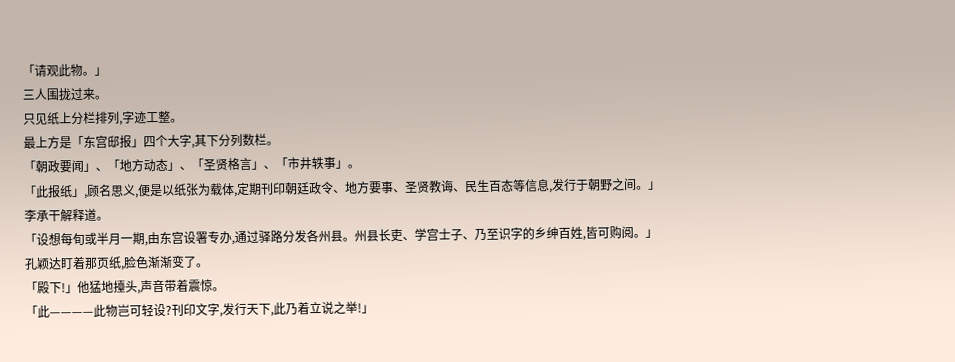「请观此物。」
三人围拢过来。
只见纸上分栏排列,字迹工整。
最上方是「东宫邸报」四个大字,其下分列数栏。
「朝政要闻」、「地方动态」、「圣贤格言」、「市井轶事」。
「此报纸」,顾名思义,便是以纸张为载体,定期刊印朝廷政令、地方要事、圣贤教诲、民生百态等信息,发行于朝野之间。」
李承干解释道。
「设想每旬或半月一期,由东宫设署专办,通过驿路分发各州县。州县长吏、学宫士子、乃至识字的乡绅百姓,皆可购阅。」
孔颖达盯着那页纸,脸色渐渐变了。
「殿下!」他猛地擡头,声音带着震惊。
「此————此物岂可轻设?刊印文字,发行天下,此乃着立说之举!」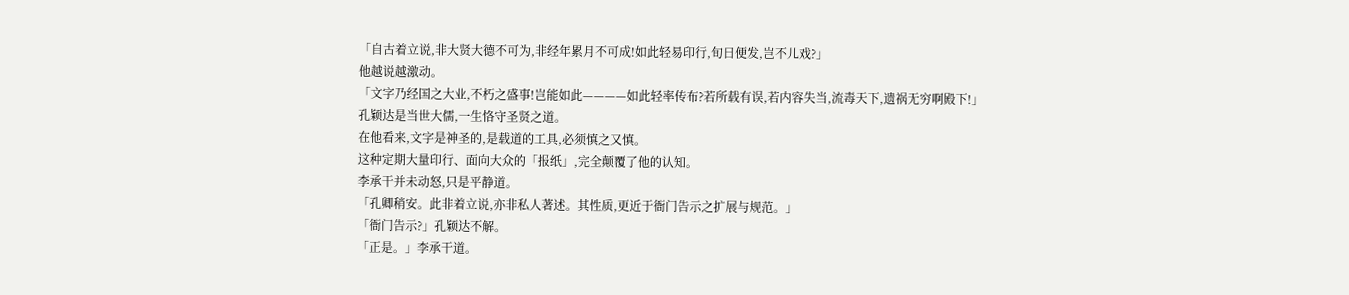「自古着立说,非大贤大德不可为,非经年累月不可成!如此轻易印行,旬日便发,岂不儿戏?」
他越说越激动。
「文字乃经国之大业,不朽之盛事!岂能如此————如此轻率传布?若所载有误,若内容失当,流毒天下,遗祸无穷啊殿下!」
孔颖达是当世大儒,一生恪守圣贤之道。
在他看来,文字是神圣的,是载道的工具,必须慎之又慎。
这种定期大量印行、面向大众的「报纸」,完全颠覆了他的认知。
李承干并未动怒,只是平静道。
「孔卿稍安。此非着立说,亦非私人著述。其性质,更近于衙门告示之扩展与规范。」
「衙门告示?」孔颖达不解。
「正是。」李承干道。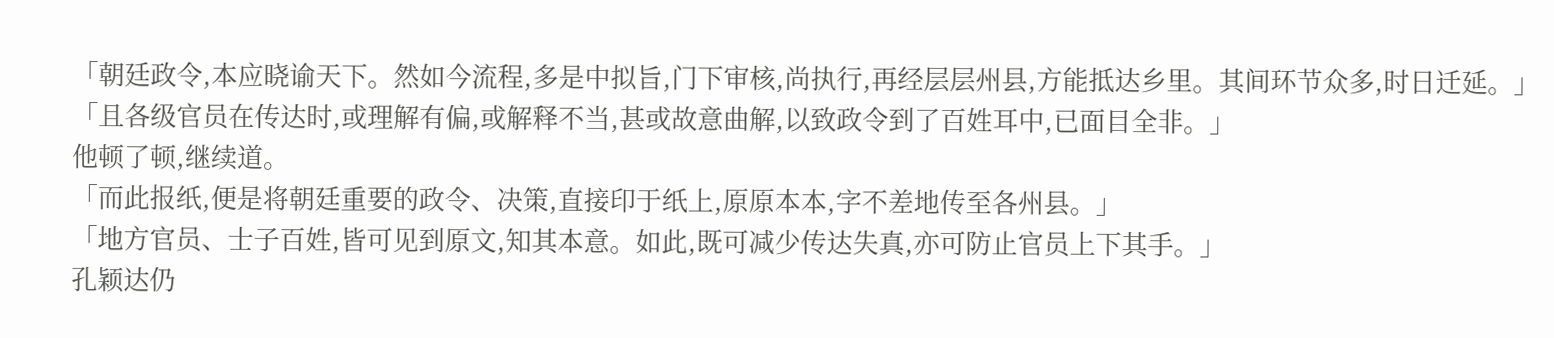「朝廷政令,本应晓谕天下。然如今流程,多是中拟旨,门下审核,尚执行,再经层层州县,方能抵达乡里。其间环节众多,时日迁延。」
「且各级官员在传达时,或理解有偏,或解释不当,甚或故意曲解,以致政令到了百姓耳中,已面目全非。」
他顿了顿,继续道。
「而此报纸,便是将朝廷重要的政令、决策,直接印于纸上,原原本本,字不差地传至各州县。」
「地方官员、士子百姓,皆可见到原文,知其本意。如此,既可减少传达失真,亦可防止官员上下其手。」
孔颖达仍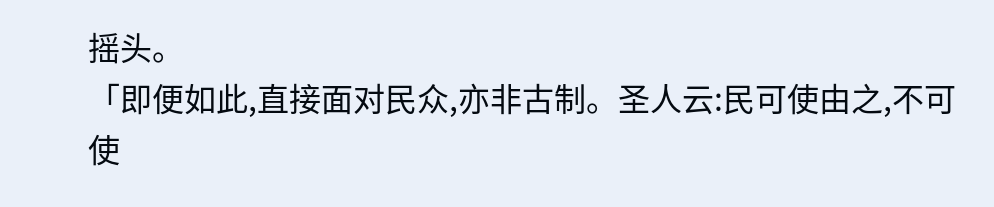摇头。
「即便如此,直接面对民众,亦非古制。圣人云:民可使由之,不可使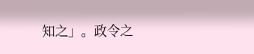知之」。政令之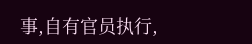事,自有官员执行,